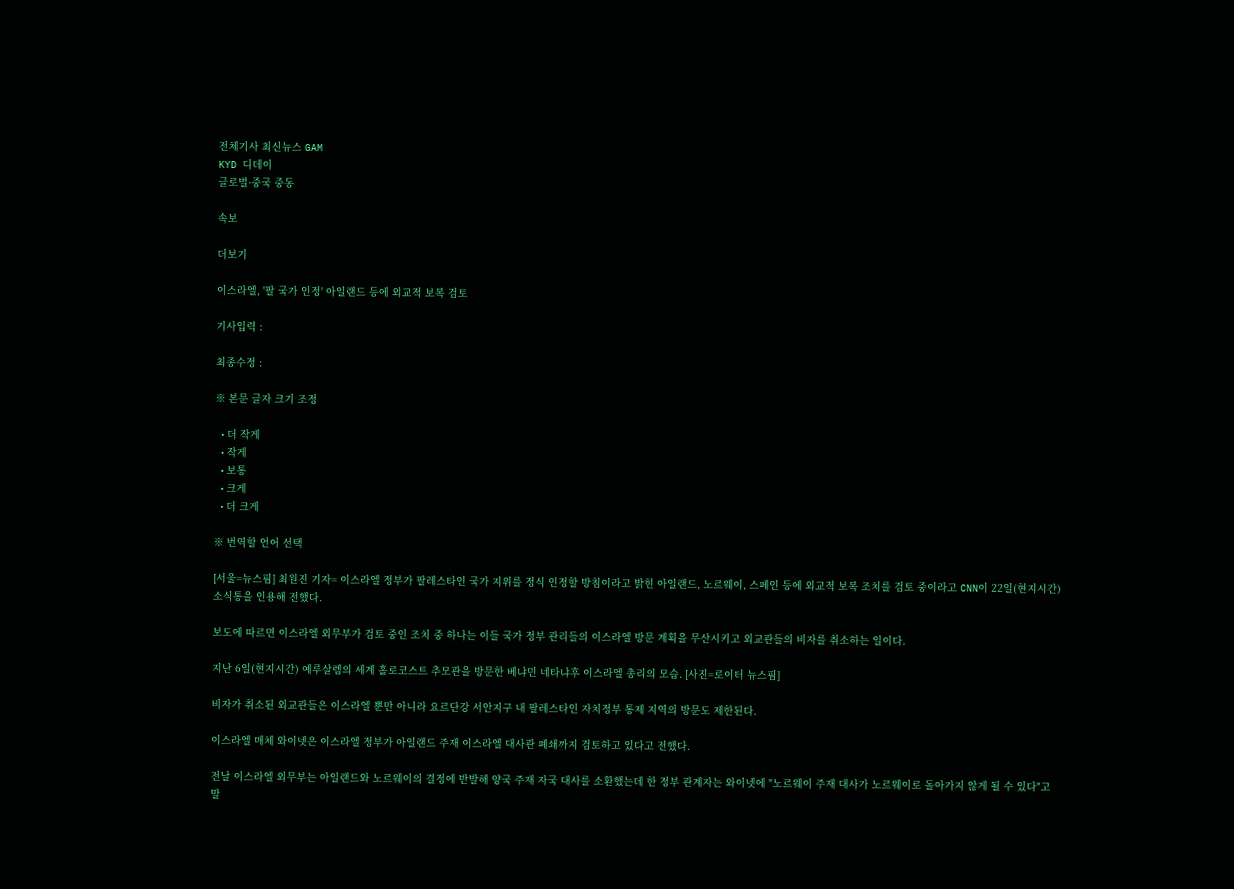전체기사 최신뉴스 GAM
KYD 디데이
글로벌·중국 중동

속보

더보기

이스라엘, '팔 국가 인정' 아일랜드 등에 외교적 보복 검토

기사입력 :

최종수정 :

※ 본문 글자 크기 조정

  • 더 작게
  • 작게
  • 보통
  • 크게
  • 더 크게

※ 번역할 언어 선택

[서울=뉴스핌] 최원진 기자= 이스라엘 정부가 팔레스타인 국가 지위를 정식 인정할 방침이라고 밝힌 아일랜드, 노르웨이, 스페인 등에 외교적 보복 조치를 검토 중이라고 CNN이 22일(현지시간) 소식통을 인용해 전했다.

보도에 따르면 이스라엘 외무부가 검토 중인 조치 중 하나는 이들 국가 정부 관리들의 이스라엘 방문 계획을 무산시키고 외교관들의 비자를 취소하는 일이다.

지난 6일(현지시간) 예루살렘의 세계 홀로코스트 추모관을 방문한 베냐민 네타냐후 이스라엘 총리의 모습. [사진=로이터 뉴스핌]

비자가 취소된 외교관들은 이스라엘 뿐만 아니라 요르단강 서안지구 내 팔레스타인 자치정부 통제 지역의 방문도 제한된다.

이스라엘 매체 와이넷은 이스라엘 정부가 아일랜드 주재 이스라엘 대사관 폐쇄까지 검토하고 있다고 전했다.

전날 이스라엘 외무부는 아일랜드와 노르웨이의 결정에 반발해 양국 주재 자국 대사를 소환했는데 한 정부 관계자는 와이넷에 "노르웨이 주재 대사가 노르웨이로 돌아가지 않게 될 수 있다"고 말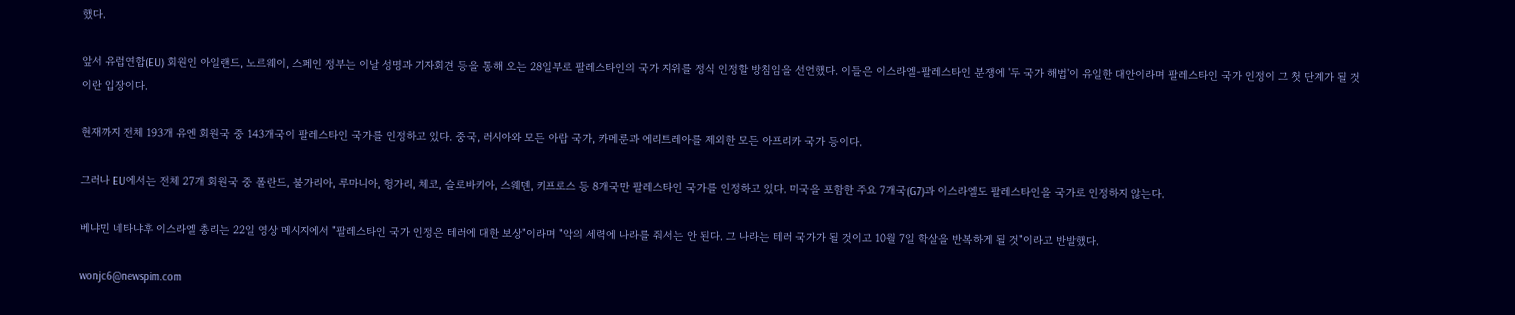했다.

앞서 유럽연합(EU) 회원인 아일랜드, 노르웨이, 스페인 정부는 이날 성명과 기자회견 등을 통해 오는 28일부로 팔레스타인의 국가 지위를 정식 인정할 방침임을 선언했다. 이들은 이스라엘-팔레스타인 분쟁에 '두 국가 해법'이 유일한 대안이라며 팔레스타인 국가 인정이 그 첫 단계가 될 것이란 입장이다.

현재까지 전체 193개 유엔 회원국 중 143개국이 팔레스타인 국가를 인정하고 있다. 중국, 러시아와 모든 아랍 국가, 카메룬과 에리트레아를 제외한 모든 아프리카 국가 등이다.

그러나 EU에서는 전체 27개 회원국 중 폴란드, 불가리아, 루마니아, 헝가리, 체코, 슬로바키아, 스웨덴, 키프로스 등 8개국만 팔레스타인 국가를 인정하고 있다. 미국을 포함한 주요 7개국(G7)과 이스라엘도 팔레스타인을 국가로 인정하지 않는다.

베냐민 네타냐후 이스라엘 총리는 22일 영상 메시지에서 "팔레스타인 국가 인정은 테러에 대한 보상"이라며 "악의 세력에 나라를 줘서는 안 된다. 그 나라는 테러 국가가 될 것이고 10월 7일 학살을 반복하게 될 것"이라고 반발했다.

wonjc6@newspim.com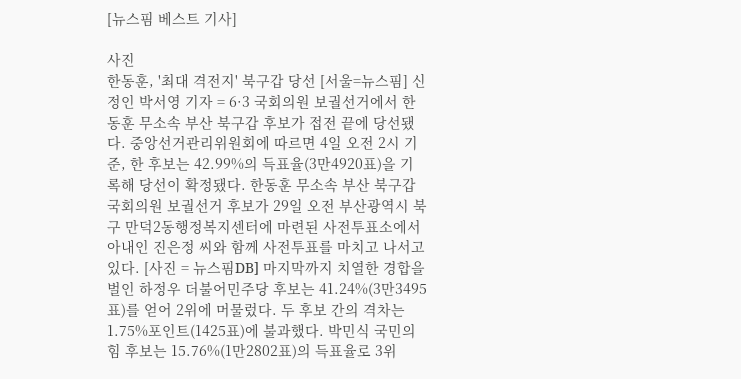[뉴스핌 베스트 기사]

사진
한동훈, '최대 격전지' 북구갑 당선 [서울=뉴스핌] 신정인 박서영 기자 = 6·3 국회의원 보궐선거에서 한동훈 무소속 부산 북구갑 후보가 접전 끝에 당선됐다. 중앙선거관리위원회에 따르면 4일 오전 2시 기준, 한 후보는 42.99%의 득표율(3만4920표)을 기록해 당선이 확정됐다. 한동훈 무소속 부산 북구갑 국회의원 보궐선거 후보가 29일 오전 부산광역시 북구 만덕2동행정복지센터에 마련된 사전투표소에서 아내인 진은정 씨와 함께 사전투표를 마치고 나서고 있다. [사진 = 뉴스핌DB] 마지막까지 치열한 경합을 벌인 하정우 더불어민주당 후보는 41.24%(3만3495표)를 얻어 2위에 머물렀다. 두 후보 간의 격차는 1.75%포인트(1425표)에 불과했다. 박민식 국민의힘 후보는 15.76%(1만2802표)의 득표율로 3위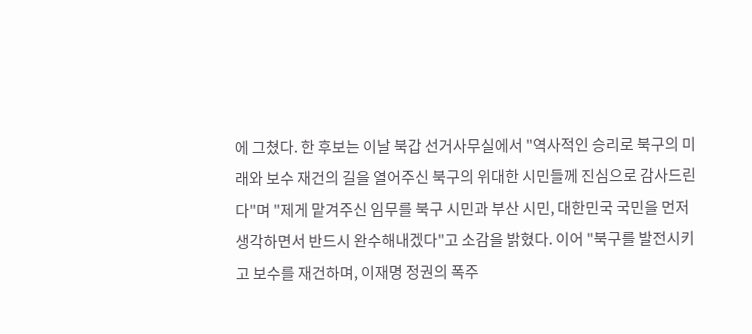에 그쳤다. 한 후보는 이날 북갑 선거사무실에서 "역사적인 승리로 북구의 미래와 보수 재건의 길을 열어주신 북구의 위대한 시민들께 진심으로 감사드린다"며 "제게 맡겨주신 임무를 북구 시민과 부산 시민, 대한민국 국민을 먼저 생각하면서 반드시 완수해내겠다"고 소감을 밝혔다. 이어 "북구를 발전시키고 보수를 재건하며, 이재명 정권의 폭주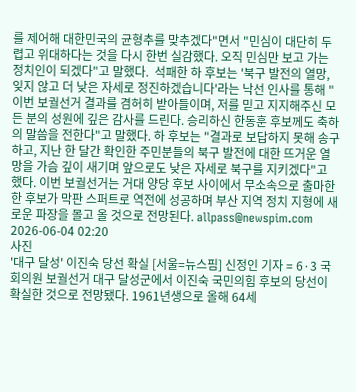를 제어해 대한민국의 균형추를 맞추겠다"면서 "민심이 대단히 두렵고 위대하다는 것을 다시 한번 실감했다. 오직 민심만 보고 가는 정치인이 되겠다"고 말했다.  석패한 하 후보는 '북구 발전의 열망, 잊지 않고 더 낮은 자세로 정진하겠습니다'라는 낙선 인사를 통해 "이번 보궐선거 결과를 겸허히 받아들이며, 저를 믿고 지지해주신 모든 분의 성원에 깊은 감사를 드린다. 승리하신 한동훈 후보께도 축하의 말씀을 전한다"고 말했다. 하 후보는 "결과로 보답하지 못해 송구하고, 지난 한 달간 확인한 주민분들의 북구 발전에 대한 뜨거운 열망을 가슴 깊이 새기며 앞으로도 낮은 자세로 북구를 지키겠다"고 했다. 이번 보궐선거는 거대 양당 후보 사이에서 무소속으로 출마한 한 후보가 막판 스퍼트로 역전에 성공하며 부산 지역 정치 지형에 새로운 파장을 몰고 올 것으로 전망된다. allpass@newspim.com 2026-06-04 02:20
사진
'대구 달성' 이진숙 당선 확실 [서울=뉴스핌] 신정인 기자 = 6·3 국회의원 보궐선거 대구 달성군에서 이진숙 국민의힘 후보의 당선이 확실한 것으로 전망됐다. 1961년생으로 올해 64세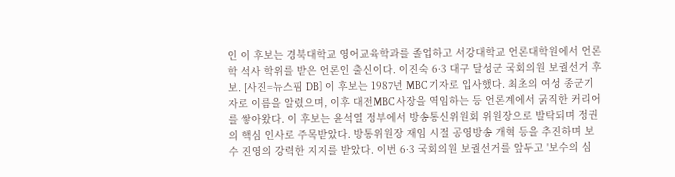인 이 후보는 경북대학교 영어교육학과를 졸업하고 서강대학교 언론대학원에서 언론학 석사 학위를 받은 언론인 출신이다. 이진숙 6·3 대구 달성군 국회의원 보궐선거 후보. [사진=뉴스핌 DB] 이 후보는 1987년 MBC 기자로 입사했다. 최초의 여성 종군기자로 이름을 알렸으며, 이후 대전MBC 사장을 역임하는 등 언론계에서 굵직한 커리어를 쌓아왔다. 이 후보는 윤석열 정부에서 방송통신위원회 위원장으로 발탁되며 정권의 핵심 인사로 주목받았다. 방통위원장 재임 시절 공영방송 개혁 등을 추진하며 보수 진영의 강력한 지지를 받았다. 이번 6·3 국회의원 보궐선거를 앞두고 '보수의 심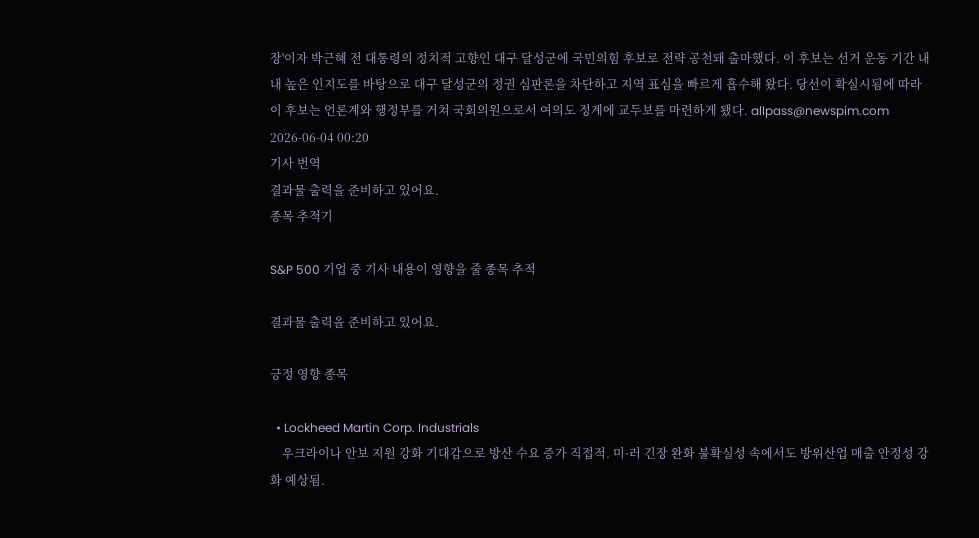장'이자 박근혜 전 대통령의 정치적 고향인 대구 달성군에 국민의힘 후보로 전략 공천돼 출마했다. 이 후보는 선거 운동 기간 내내 높은 인지도를 바탕으로 대구 달성군의 정권 심판론을 차단하고 지역 표심을 빠르게 흡수해 왔다. 당선이 확실시됨에 따라 이 후보는 언론계와 행정부를 거쳐 국회의원으로서 여의도 정계에 교두보를 마련하게 됐다. allpass@newspim.com 2026-06-04 00:20
기사 번역
결과물 출력을 준비하고 있어요.
종목 추적기

S&P 500 기업 중 기사 내용이 영향을 줄 종목 추적

결과물 출력을 준비하고 있어요.

긍정 영향 종목

  • Lockheed Martin Corp. Industrials
    우크라이나 안보 지원 강화 기대감으로 방산 수요 증가 직접적. 미·러 긴장 완화 불확실성 속에서도 방위산업 매출 안정성 강화 예상됨.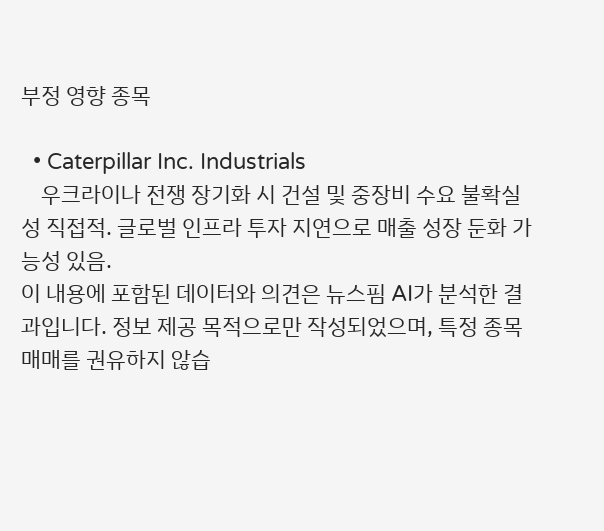부정 영향 종목

  • Caterpillar Inc. Industrials
    우크라이나 전쟁 장기화 시 건설 및 중장비 수요 불확실성 직접적. 글로벌 인프라 투자 지연으로 매출 성장 둔화 가능성 있음.
이 내용에 포함된 데이터와 의견은 뉴스핌 AI가 분석한 결과입니다. 정보 제공 목적으로만 작성되었으며, 특정 종목 매매를 권유하지 않습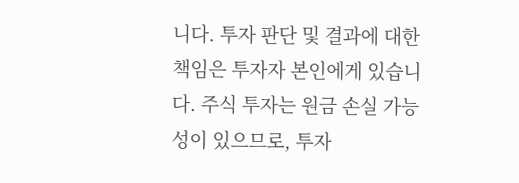니다. 투자 판단 및 결과에 대한 책임은 투자자 본인에게 있습니다. 주식 투자는 원금 손실 가능성이 있으므로, 투자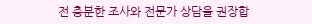전 충분한 조사와 전문가 상담을 권장합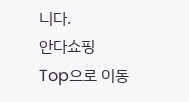니다.
안다쇼핑
Top으로 이동